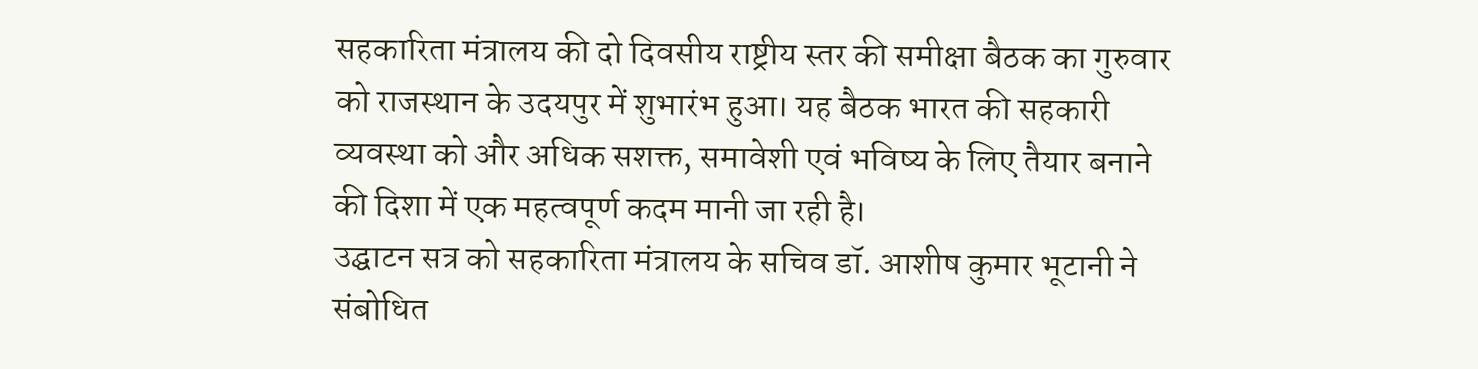सहकारिता मंत्रालय की दो दिवसीय राष्ट्रीय स्तर की समीक्षा बैठक का गुरुवार को राजस्थान के उदयपुर में शुभारंभ हुआ। यह बैठक भारत की सहकारी व्यवस्था को और अधिक सशक्त, समावेशी एवं भविष्य के लिए तैयार बनाने की दिशा में एक महत्वपूर्ण कदम मानी जा रही है।
उद्घाटन सत्र को सहकारिता मंत्रालय के सचिव डॉ. आशीष कुमार भूटानी ने संबोधित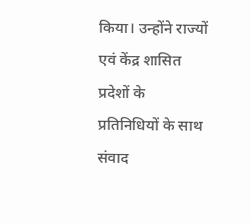किया। उन्होंने राज्यों एवं केंद्र शासित प्रदेशों के प्रतिनिधियों के साथ संवाद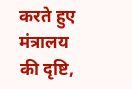करते हुए मंत्रालय की दृष्टि,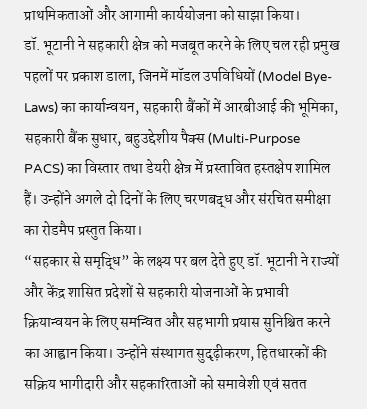प्राथमिकताओं और आगामी कार्ययोजना को साझा किया।
डॉ. भूटानी ने सहकारी क्षेत्र को मजबूत करने के लिए चल रही प्रमुख पहलों पर प्रकाश डाला, जिनमें मॉडल उपविधियों (Model Bye-Laws) का कार्यान्वयन, सहकारी बैंकों में आरबीआई की भूमिका, सहकारी बैंक सुधार, बहुउद्देशीय पैक्स (Multi-Purpose PACS) का विस्तार तथा डेयरी क्षेत्र में प्रस्तावित हस्तक्षेप शामिल हैं। उन्होंने अगले दो दिनों के लिए चरणबद्ध और संरचित समीक्षा का रोडमैप प्रस्तुत किया।
“सहकार से समृद्धि” के लक्ष्य पर बल देते हुए डॉ. भूटानी ने राज्यों और केंद्र शासित प्रदेशों से सहकारी योजनाओं के प्रभावी क्रियान्वयन के लिए समन्वित और सहभागी प्रयास सुनिश्चित करने का आह्वान किया। उन्होंने संस्थागत सुदृढ़ीकरण, हितधारकों की सक्रिय भागीदारी और सहकारिताओं को समावेशी एवं सतत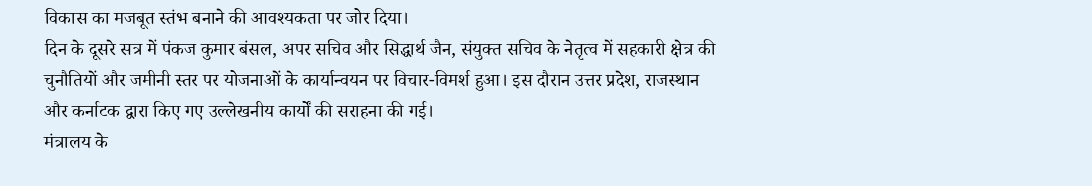विकास का मजबूत स्तंभ बनाने की आवश्यकता पर जोर दिया।
दिन के दूसरे सत्र में पंकज कुमार बंसल, अपर सचिव और सिद्धार्थ जैन, संयुक्त सचिव के नेतृत्व में सहकारी क्षेत्र की चुनौतियों और जमीनी स्तर पर योजनाओं के कार्यान्वयन पर विचार-विमर्श हुआ। इस दौरान उत्तर प्रदेश, राजस्थान और कर्नाटक द्वारा किए गए उल्लेखनीय कार्यों की सराहना की गई।
मंत्रालय के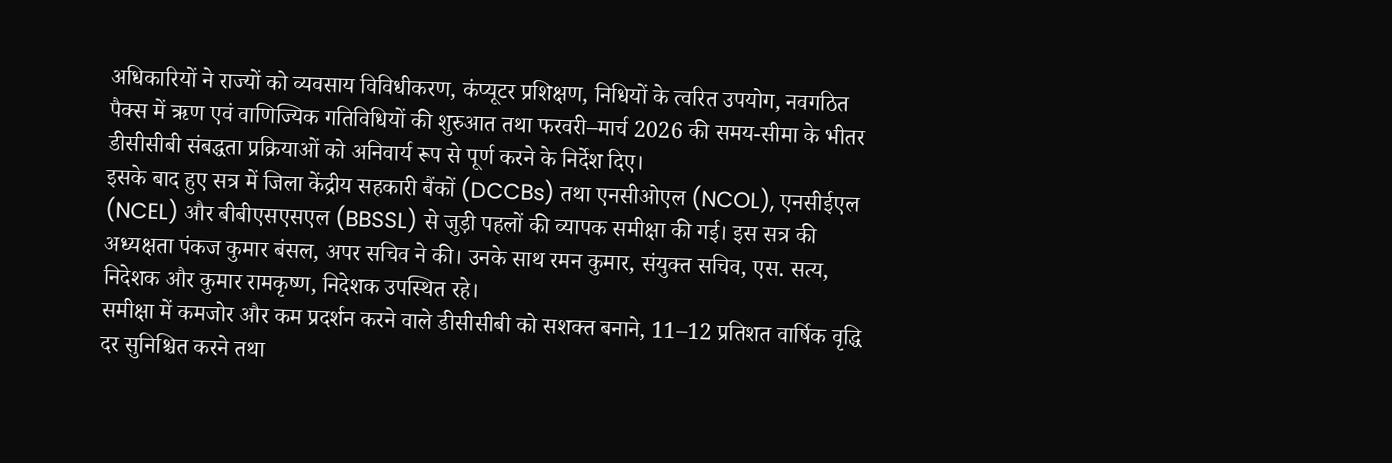अधिकारियों ने राज्यों को व्यवसाय विविधीकरण, कंप्यूटर प्रशिक्षण, निधियों के त्वरित उपयोग, नवगठित पैक्स में ऋण एवं वाणिज्यिक गतिविधियों की शुरुआत तथा फरवरी–मार्च 2026 की समय-सीमा के भीतर डीसीसीबी संबद्धता प्रक्रियाओं को अनिवार्य रूप से पूर्ण करने के निर्देश दिए।
इसके बाद हुए सत्र में जिला केंद्रीय सहकारी बैंकों (DCCBs) तथा एनसीओएल (NCOL), एनसीईएल (NCEL) और बीबीएसएसएल (BBSSL) से जुड़ी पहलों की व्यापक समीक्षा की गई। इस सत्र की अध्यक्षता पंकज कुमार बंसल, अपर सचिव ने की। उनके साथ रमन कुमार, संयुक्त सचिव, एस. सत्य, निदेशक और कुमार रामकृष्ण, निदेशक उपस्थित रहे।
समीक्षा में कमजोर और कम प्रदर्शन करने वाले डीसीसीबी को सशक्त बनाने, 11–12 प्रतिशत वार्षिक वृद्धि दर सुनिश्चित करने तथा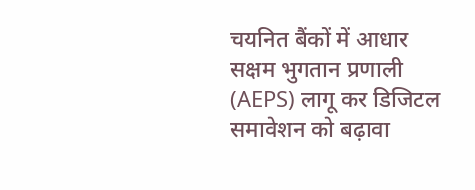चयनित बैंकों में आधार सक्षम भुगतान प्रणाली (AEPS) लागू कर डिजिटल समावेशन को बढ़ावा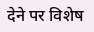देने पर विशेष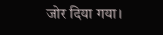जोर दिया गया।